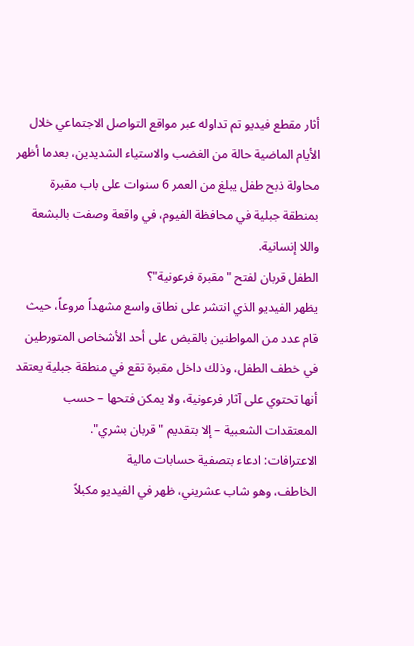أثار مقطع فيديو تم تداوله عبر مواقع التواصل الاجتماعي خلال الأيام الماضية حالة من الغضب والاستياء الشديدين، بعدما أظهر محاولة ذبح طفل يبلغ من العمر 6 سنوات على باب مقبرة بمنطقة جبلية في محافظة الفيوم، في واقعة وصفت بالبشعة واللا إنسانية.
الطفل قربان لفتح "مقبرة فرعونية"؟
يظهر الفيديو الذي انتشر على نطاق واسع مشهداً مروعاً، حيث قام عدد من المواطنين بالقبض على أحد الأشخاص المتورطين في خطف الطفل، وذلك داخل مقبرة تقع في منطقة جبلية يعتقد أنها تحتوي على آثار فرعونية، ولا يمكن فتحها – حسب المعتقدات الشعبية – إلا بتقديم "قربان بشري".
الاعترافات: ادعاء بتصفية حسابات مالية
الخاطف، وهو شاب عشريني، ظهر في الفيديو مكبلاً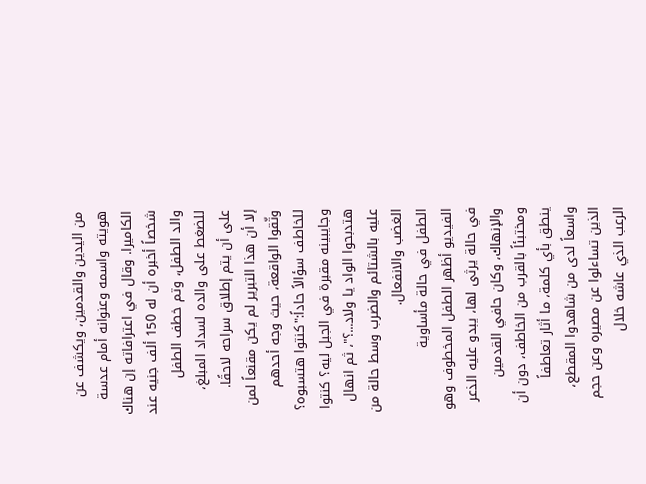من اليدين والقدمين، ويكشف عن هويته واسمه وعنوانه أمام عدسة الكاميرا. وقال في اعترافاته إن هناك شخصاً أخبره أن له 150 ألف جنيه عند والد الطفل، وتم خطف الطفل للضغط على والده لسداد المبلغ، على أن يتم إطلاق سراحه لاحقًا.
إلا أن هذا التبرير لم يكن مقنعاً لمن وثّقوا الواقعة، حيث وجه أحدهم للخاطف سؤالاً حاداً:"كنتوا هتسبوه؟ وجايبينه مقبرة في الجبل ليه؟ كنتوا هتدبحوا الواد يا ولاد...؟"، ثم انهال عليه بالشتائم والضرب وسط حالة من الغضب والانفعال.
الطفل في حالة مأساوية
الفيديو أظهر الطفل المخطوف وهو في حالة يرثى لها، يبدو عليه الذعر والإنهاك، وكان حافي القدمين ومختبئاً بالقرب من الخاطف، دون أن ينطق بأي كلمة، ما أثار تعاطفاً واسعاً لدى من شاهدوا المقطع، الذين تساءلوا عن مصيره وعن حجم الرعب الذي عاشه خلال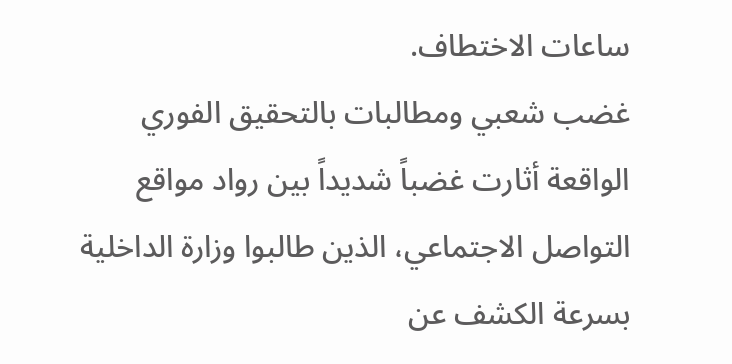ساعات الاختطاف.
غضب شعبي ومطالبات بالتحقيق الفوري
الواقعة أثارت غضباً شديداً بين رواد مواقع التواصل الاجتماعي، الذين طالبوا وزارة الداخلية بسرعة الكشف عن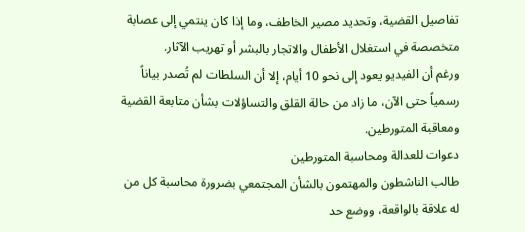تفاصيل القضية، وتحديد مصير الخاطف، وما إذا كان ينتمي إلى عصابة متخصصة في استغلال الأطفال والاتجار بالبشر أو تهريب الآثار.
ورغم أن الفيديو يعود إلى نحو 10 أيام، إلا أن السلطات لم تُصدر بياناً رسمياً حتى الآن، ما زاد من حالة القلق والتساؤلات بشأن متابعة القضية ومعاقبة المتورطين.
دعوات للعدالة ومحاسبة المتورطين
طالب الناشطون والمهتمون بالشأن المجتمعي بضرورة محاسبة كل من له علاقة بالواقعة، ووضع حد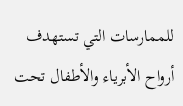للممارسات التي تستهدف أرواح الأبرياء والأطفال تحت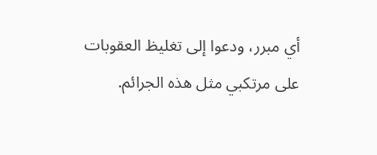أي مبرر، ودعوا إلى تغليظ العقوبات على مرتكبي مثل هذه الجرائم.